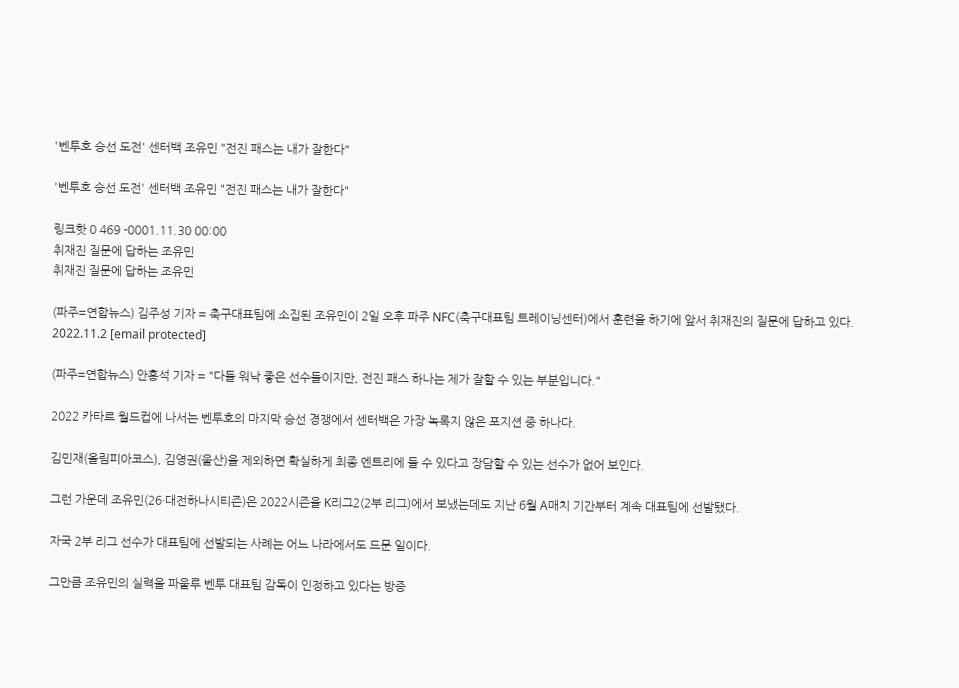'벤투호 승선 도전' 센터백 조유민 "전진 패스는 내가 잘한다"

'벤투호 승선 도전' 센터백 조유민 "전진 패스는 내가 잘한다"

링크핫 0 469 -0001.11.30 00:00
취재진 질문에 답하는 조유민
취재진 질문에 답하는 조유민

(파주=연합뉴스) 김주성 기자 = 축구대표팀에 소집된 조유민이 2일 오후 파주 NFC(축구대표팀 트레이닝센터)에서 훈련을 하기에 앞서 취재진의 질문에 답하고 있다. 2022.11.2 [email protected]

(파주=연합뉴스) 안홍석 기자 = "다들 워낙 좋은 선수들이지만, 전진 패스 하나는 제가 잘할 수 있는 부분입니다."

2022 카타르 월드컵에 나서는 벤투호의 마지막 승선 경쟁에서 센터백은 가장 녹록지 않은 포지션 중 하나다.

김민재(올림피아코스), 김영권(울산)을 제외하면 확실하게 최종 엔트리에 들 수 있다고 장담할 수 있는 선수가 없어 보인다.

그런 가운데 조유민(26·대전하나시티즌)은 2022시즌을 K리그2(2부 리그)에서 보냈는데도 지난 6월 A매치 기간부터 계속 대표팀에 선발됐다.

자국 2부 리그 선수가 대표팀에 선발되는 사례는 어느 나라에서도 드문 일이다.

그만큼 조유민의 실력을 파울루 벤투 대표팀 감독이 인정하고 있다는 방증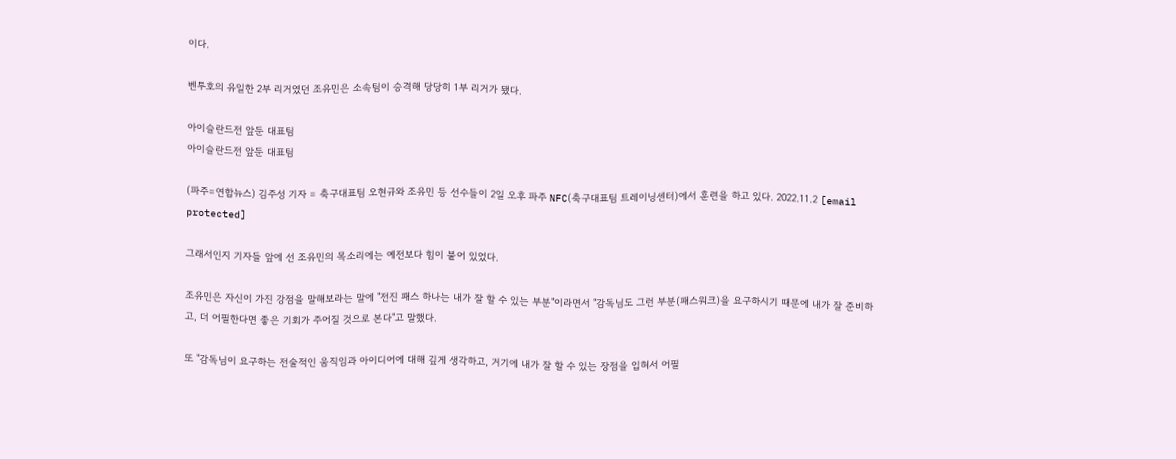이다.

벤투호의 유일한 2부 리거였던 조유민은 소속팀이 승격해 당당히 1부 리거가 됐다.

아이슬란드전 앞둔 대표팀
아이슬란드전 앞둔 대표팀

(파주=연합뉴스) 김주성 기자 = 축구대표팀 오현규와 조유민 등 선수들이 2일 오후 파주 NFC(축구대표팀 트레이닝센터)에서 훈련을 하고 있다. 2022.11.2 [email protected]

그래서인지 기자들 앞에 선 조유민의 목소리에는 예전보다 힘이 붙어 있었다.

조유민은 자신이 가진 강점을 말해보라는 말에 "전진 패스 하나는 내가 잘 할 수 있는 부분"이라면서 "감독님도 그런 부분(패스워크)을 요구하시기 때문에 내가 잘 준비하고, 더 어필한다면 좋은 기회가 주어질 것으로 본다"고 말했다.

또 "감독님이 요구하는 전술적인 움직임과 아이디어에 대해 깊게 생각하고, 거기에 내가 잘 할 수 있는 장점을 입혀서 어필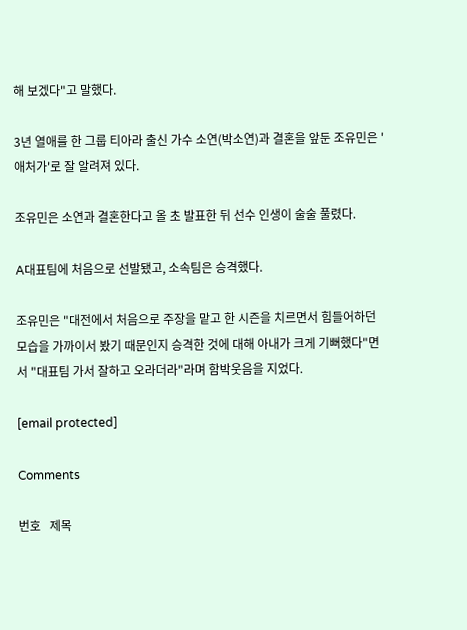해 보겠다"고 말했다.

3년 열애를 한 그룹 티아라 출신 가수 소연(박소연)과 결혼을 앞둔 조유민은 '애처가'로 잘 알려져 있다.

조유민은 소연과 결혼한다고 올 초 발표한 뒤 선수 인생이 술술 풀렸다.

A대표팀에 처음으로 선발됐고, 소속팀은 승격했다.

조유민은 "대전에서 처음으로 주장을 맡고 한 시즌을 치르면서 힘들어하던 모습을 가까이서 봤기 때문인지 승격한 것에 대해 아내가 크게 기뻐했다"면서 "대표팀 가서 잘하고 오라더라"라며 함박웃음을 지었다.

[email protected]

Comments

번호   제목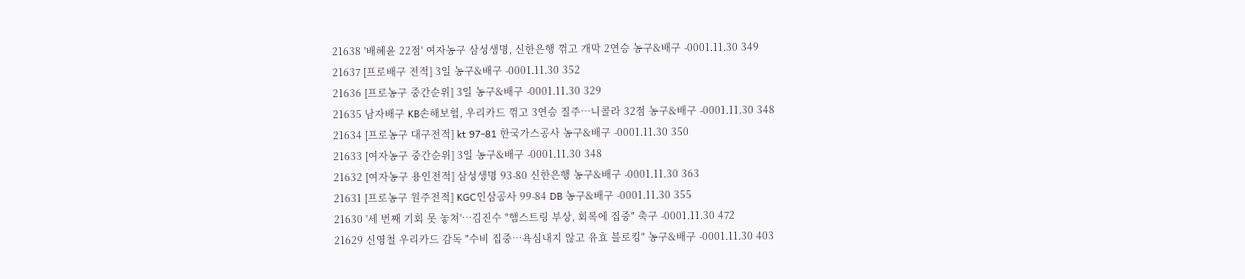21638 '배혜윤 22점' 여자농구 삼성생명, 신한은행 꺾고 개막 2연승 농구&배구 -0001.11.30 349
21637 [프로배구 전적] 3일 농구&배구 -0001.11.30 352
21636 [프로농구 중간순위] 3일 농구&배구 -0001.11.30 329
21635 남자배구 KB손해보험, 우리카드 꺾고 3연승 질주…니콜라 32점 농구&배구 -0001.11.30 348
21634 [프로농구 대구전적] kt 97-81 한국가스공사 농구&배구 -0001.11.30 350
21633 [여자농구 중간순위] 3일 농구&배구 -0001.11.30 348
21632 [여자농구 용인전적] 삼성생명 93-80 신한은행 농구&배구 -0001.11.30 363
21631 [프로농구 원주전적] KGC인삼공사 99-84 DB 농구&배구 -0001.11.30 355
21630 '세 번째 기회 못 놓쳐'…김진수 "햄스트링 부상, 회복에 집중" 축구 -0001.11.30 472
21629 신영철 우리카드 감독 "수비 집중…욕심내지 않고 유효 블로킹" 농구&배구 -0001.11.30 403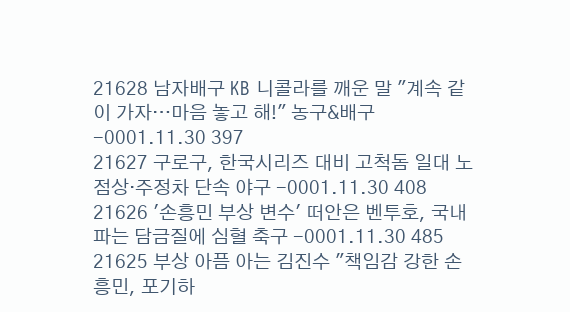21628 남자배구 KB 니콜라를 깨운 말 "계속 같이 가자…마음 놓고 해!" 농구&배구 -0001.11.30 397
21627 구로구, 한국시리즈 대비 고척돔 일대 노점상·주정차 단속 야구 -0001.11.30 408
21626 '손흥민 부상 변수' 떠안은 벤투호, 국내파는 담금질에 심혈 축구 -0001.11.30 485
21625 부상 아픔 아는 김진수 "책임감 강한 손흥민, 포기하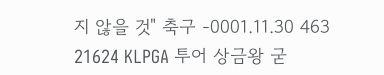지 않을 것" 축구 -0001.11.30 463
21624 KLPGA 투어 상금왕 굳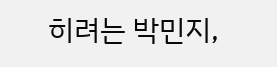히려는 박민지,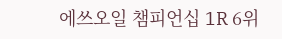에쓰오일 챔피언십 1R 6위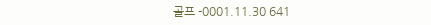골프 -0001.11.30 641